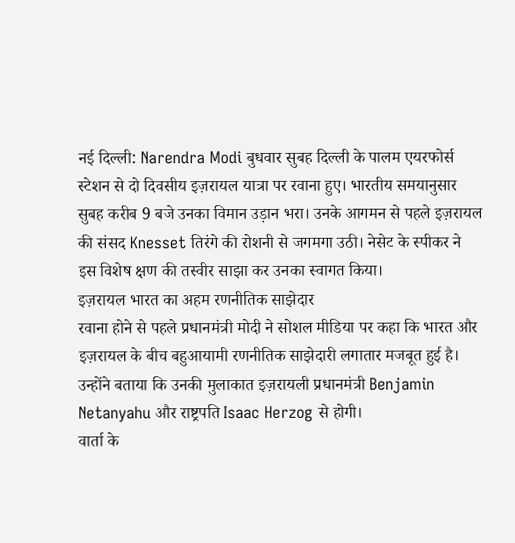नई दिल्ली: Narendra Modi बुधवार सुबह दिल्ली के पालम एयरफोर्स स्टेशन से दो दिवसीय इज़रायल यात्रा पर रवाना हुए। भारतीय समयानुसार सुबह करीब 9 बजे उनका विमान उड़ान भरा। उनके आगमन से पहले इज़रायल की संसद Knesset तिरंगे की रोशनी से जगमगा उठी। नेसेट के स्पीकर ने इस विशेष क्षण की तस्वीर साझा कर उनका स्वागत किया।
इज़रायल भारत का अहम रणनीतिक साझेदार
रवाना होने से पहले प्रधानमंत्री मोदी ने सोशल मीडिया पर कहा कि भारत और इज़रायल के बीच बहुआयामी रणनीतिक साझेदारी लगातार मजबूत हुई है। उन्होंने बताया कि उनकी मुलाकात इज़रायली प्रधानमंत्री Benjamin Netanyahu और राष्ट्रपति Isaac Herzog से होगी।
वार्ता के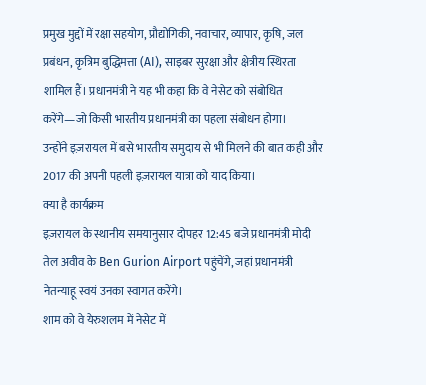प्रमुख मुद्दों में रक्षा सहयोग, प्रौद्योगिकी, नवाचार, व्यापार, कृषि, जल प्रबंधन, कृत्रिम बुद्धिमत्ता (AI), साइबर सुरक्षा और क्षेत्रीय स्थिरता शामिल हैं। प्रधानमंत्री ने यह भी कहा कि वे नेसेट को संबोधित करेंगे—जो किसी भारतीय प्रधानमंत्री का पहला संबोधन होगा।
उन्होंने इज़रायल में बसे भारतीय समुदाय से भी मिलने की बात कही और 2017 की अपनी पहली इज़रायल यात्रा को याद किया।
क्या है कार्यक्रम
इज़रायल के स्थानीय समयानुसार दोपहर 12:45 बजे प्रधानमंत्री मोदी तेल अवीव के Ben Gurion Airport पहुंचेंगे, जहां प्रधानमंत्री नेतन्याहू स्वयं उनका स्वागत करेंगे।
शाम को वे येरुशलम में नेसेट में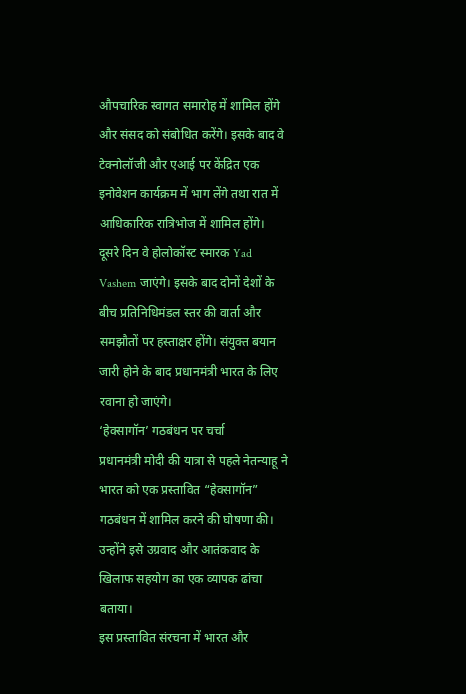औपचारिक स्वागत समारोह में शामिल होंगे और संसद को संबोधित करेंगे। इसके बाद वे टेक्नोलॉजी और एआई पर केंद्रित एक इनोवेशन कार्यक्रम में भाग लेंगे तथा रात में आधिकारिक रात्रिभोज में शामिल होंगे।
दूसरे दिन वे होलोकॉस्ट स्मारक Yad Vashem जाएंगे। इसके बाद दोनों देशों के बीच प्रतिनिधिमंडल स्तर की वार्ता और समझौतों पर हस्ताक्षर होंगे। संयुक्त बयान जारी होने के बाद प्रधानमंत्री भारत के लिए रवाना हो जाएंगे।
‘हेक्सागॉन’ गठबंधन पर चर्चा
प्रधानमंत्री मोदी की यात्रा से पहले नेतन्याहू ने भारत को एक प्रस्तावित “हेक्सागॉन” गठबंधन में शामिल करने की घोषणा की। उन्होंने इसे उग्रवाद और आतंकवाद के खिलाफ सहयोग का एक व्यापक ढांचा बताया।
इस प्रस्तावित संरचना में भारत और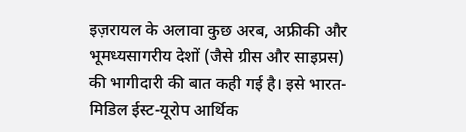इज़रायल के अलावा कुछ अरब, अफ्रीकी और भूमध्यसागरीय देशों (जैसे ग्रीस और साइप्रस) की भागीदारी की बात कही गई है। इसे भारत-मिडिल ईस्ट-यूरोप आर्थिक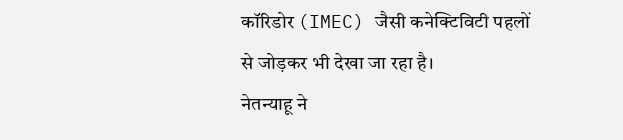कॉरिडोर (IMEC) जैसी कनेक्टिविटी पहलों से जोड़कर भी देखा जा रहा है।
नेतन्याहू ने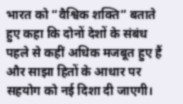भारत को “वैश्विक शक्ति” बताते हुए कहा कि दोनों देशों के संबंध पहले से कहीं अधिक मजबूत हुए हैं और साझा हितों के आधार पर सहयोग को नई दिशा दी जाएगी।